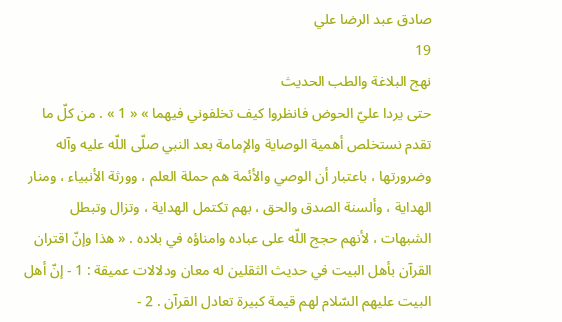صادق عبد الرضا علي
19
نهج البلاغة والطب الحديث
حتى يردا عليّ الحوض فانظروا كيف تخلفوني فيهما » « 1 » . من كلّ ما تقدم نستخلص أهمية الوصاية والإمامة بعد النبي صلّى اللّه عليه وآله وضرورتها ، باعتبار أن الوصي والأئمة هم حملة العلم ، وورثة الأنبياء ، ومنار الهداية ، وألسنة الصدق والحق ، بهم تكتمل الهداية ، وتزال وتبطل الشبهات ، لأنهم حجج اللّه على عباده وامناؤه في بلاده . « هذا وإنّ اقتران القرآن بأهل البيت في حديث الثقلين له معان ودلالات عميقة : 1 - إنّ أهل البيت عليهم السّلام لهم قيمة كبيرة تعادل القرآن . 2 -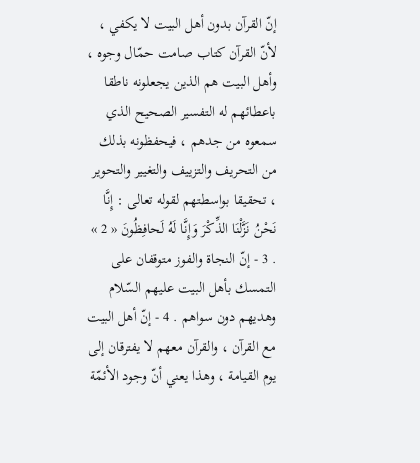إنّ القرآن بدون أهل البيت لا يكفي ، لأنّ القرآن كتاب صامت حمّال وجوه ، وأهل البيت هم الذين يجعلونه ناطقا باعطائهم له التفسير الصحيح الذي سمعوه من جدهم ، فيحفظونه بذلك من التحريف والتزييف والتغيير والتحوير ، تحقيقا بواسطتهم لقوله تعالى : إِنَّا نَحْنُ نَزَّلْنَا الذِّكْرَ وَإِنَّا لَهُ لَحافِظُونَ « 2 » . 3 - إنّ النجاة والفوز متوقفان على التمسك بأهل البيت عليهم السّلام وهديهم دون سواهم . 4 - إنّ أهل البيت مع القرآن ، والقرآن معهم لا يفترقان إلى يوم القيامة ، وهذا يعني أنّ وجود الأئمّة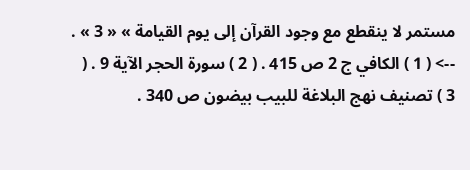مستمر لا ينقطع مع وجود القرآن إلى يوم القيامة » « 3 » .
--> ( 1 ) الكافي ج 2 ص 415 . ( 2 ) سورة الحجر الآية 9 . ( 3 ) تصنيف نهج البلاغة للبيب بيضون ص 340 .